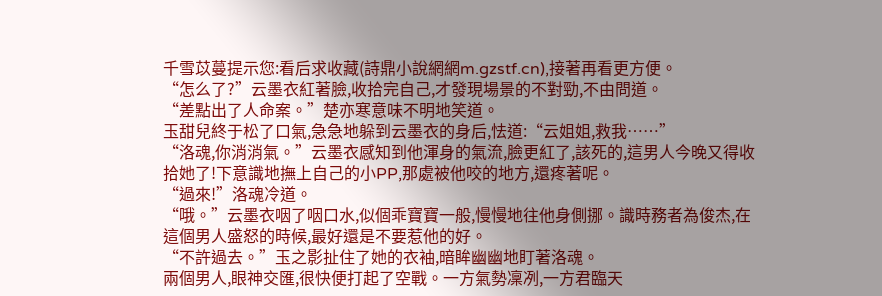千雪苡蔓提示您:看后求收藏(詩鼎小說網網m.gzstf.cn),接著再看更方便。
“怎么了?”云墨衣紅著臉,收拾完自己,才發現場景的不對勁,不由問道。
“差點出了人命案。”楚亦寒意味不明地笑道。
玉甜兒終于松了口氣,急急地躲到云墨衣的身后,怯道:“云姐姐,救我……”
“洛魂,你消消氣。”云墨衣感知到他渾身的氣流,臉更紅了,該死的,這男人今晚又得收拾她了!下意識地撫上自己的小PP,那處被他咬的地方,還疼著呢。
“過來!”洛魂冷道。
“哦。”云墨衣咽了咽口水,似個乖寶寶一般,慢慢地往他身側挪。識時務者為俊杰,在這個男人盛怒的時候,最好還是不要惹他的好。
“不許過去。”玉之影扯住了她的衣袖,暗眸幽幽地盯著洛魂。
兩個男人,眼神交匯,很快便打起了空戰。一方氣勢凜冽,一方君臨天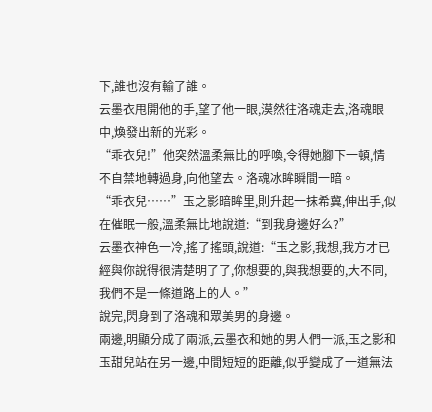下,誰也沒有輸了誰。
云墨衣甩開他的手,望了他一眼,漠然往洛魂走去,洛魂眼中,煥發出新的光彩。
“乖衣兒!”他突然溫柔無比的呼喚,令得她腳下一頓,情不自禁地轉過身,向他望去。洛魂冰眸瞬間一暗。
“乖衣兒……”玉之影暗眸里,則升起一抹希冀,伸出手,似在催眠一般,溫柔無比地說道:“到我身邊好么?”
云墨衣神色一冷,搖了搖頭,說道:“玉之影,我想,我方才已經與你說得很清楚明了了,你想要的,與我想要的,大不同,我們不是一條道路上的人。”
說完,閃身到了洛魂和眾美男的身邊。
兩邊,明顯分成了兩派,云墨衣和她的男人們一派,玉之影和玉甜兒站在另一邊,中間短短的距離,似乎變成了一道無法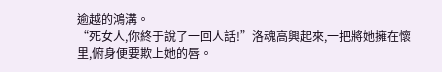逾越的鴻溝。
“死女人,你終于說了一回人話!”洛魂高興起來,一把將她擁在懷里,俯身便要欺上她的唇。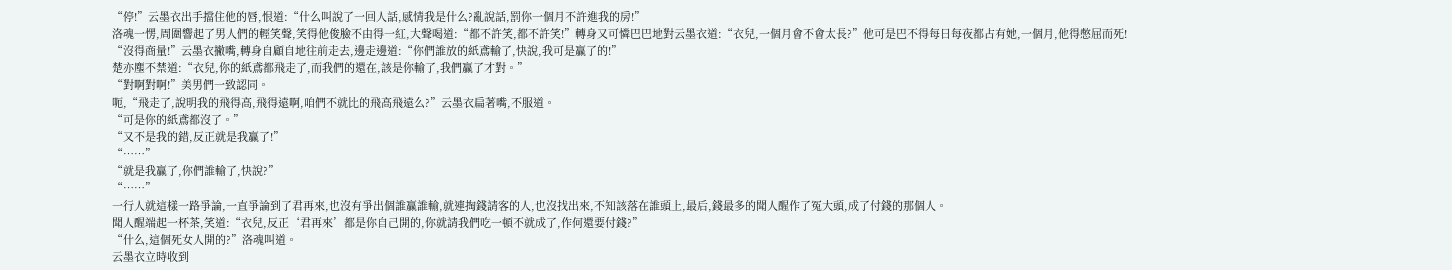“停!”云墨衣出手擋住他的唇,恨道:“什么叫說了一回人話,感情我是什么?亂說話,罰你一個月不許進我的房!”
洛魂一愣,周圍響起了男人們的輕笑聲,笑得他俊臉不由得一紅,大聲喝道:“都不許笑,都不許笑!”轉身又可憐巴巴地對云墨衣道:“衣兒,一個月會不會太長?”他可是巴不得每日每夜都占有她,一個月,他得憋屈而死!
“沒得商量!”云墨衣撇嘴,轉身自顧自地往前走去,邊走邊道:“你們誰放的紙鳶輸了,快說,我可是贏了的!”
楚亦塵不禁道:“衣兒,你的紙鳶都飛走了,而我們的還在,該是你輸了,我們贏了才對。”
“對啊對啊!”美男們一致認同。
呃,“飛走了,說明我的飛得高,飛得遠啊,咱們不就比的飛高飛遠么?”云墨衣扁著嘴,不服道。
“可是你的紙鳶都沒了。”
“又不是我的錯,反正就是我贏了!”
“……”
“就是我贏了,你們誰輸了,快說?”
“……”
一行人就這樣一路爭論,一直爭論到了君再來,也沒有爭出個誰贏誰輸,就連掏錢請客的人,也沒找出來,不知該落在誰頭上,最后,錢最多的聞人醒作了冤大頭,成了付錢的那個人。
聞人醒端起一杯茶,笑道:“衣兒,反正‘君再來’都是你自己開的,你就請我們吃一頓不就成了,作何還要付錢?”
“什么,這個死女人開的?”洛魂叫道。
云墨衣立時收到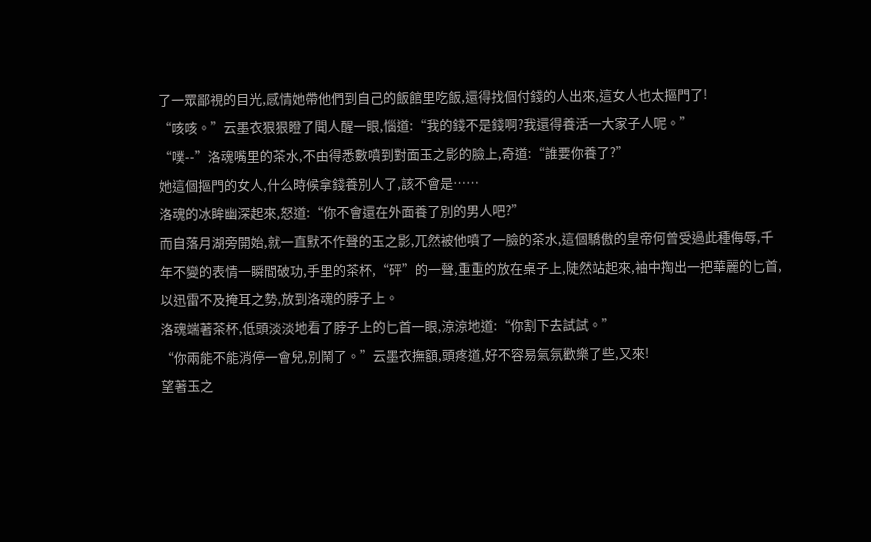了一眾鄙視的目光,感情她帶他們到自己的飯館里吃飯,還得找個付錢的人出來,這女人也太摳門了!
“咳咳。”云墨衣狠狠瞪了聞人醒一眼,惱道:“我的錢不是錢啊?我還得養活一大家子人呢。”
“噗--”洛魂嘴里的茶水,不由得悉數噴到對面玉之影的臉上,奇道:“誰要你養了?”
她這個摳門的女人,什么時候拿錢養別人了,該不會是……
洛魂的冰眸幽深起來,怒道:“你不會還在外面養了別的男人吧?”
而自落月湖旁開始,就一直默不作聲的玉之影,兀然被他噴了一臉的茶水,這個驕傲的皇帝何曾受過此種侮辱,千年不變的表情一瞬間破功,手里的茶杯,“砰”的一聲,重重的放在桌子上,陡然站起來,袖中掏出一把華麗的匕首,以迅雷不及掩耳之勢,放到洛魂的脖子上。
洛魂端著茶杯,低頭淡淡地看了脖子上的匕首一眼,涼涼地道:“你割下去試試。”
“你兩能不能消停一會兒,別鬧了。”云墨衣撫額,頭疼道,好不容易氣氛歡樂了些,又來!
望著玉之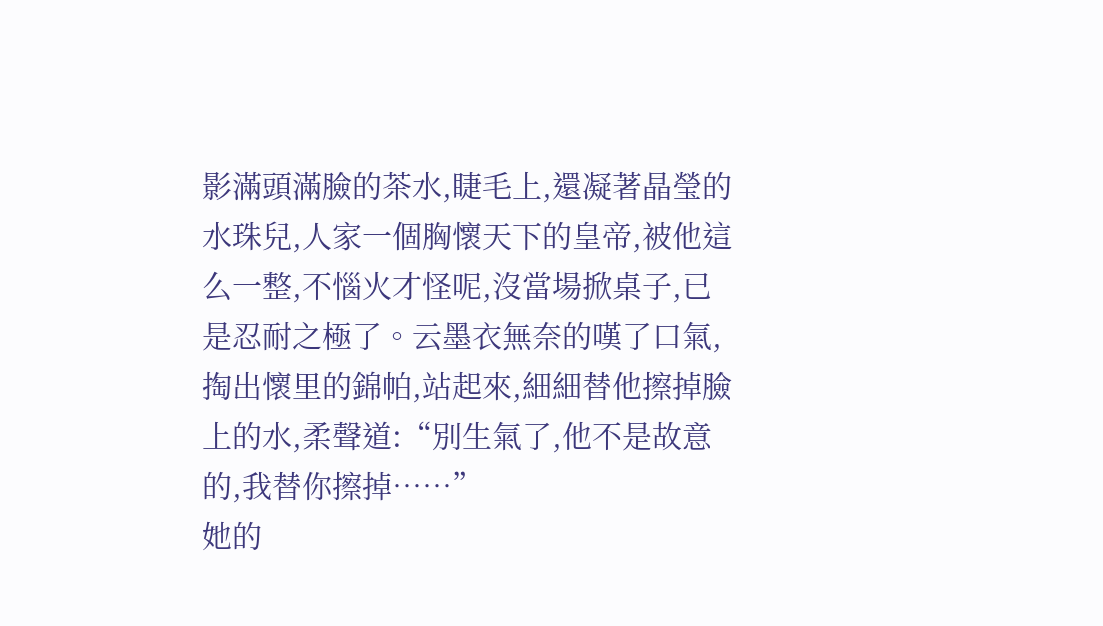影滿頭滿臉的茶水,睫毛上,還凝著晶瑩的水珠兒,人家一個胸懷天下的皇帝,被他這么一整,不惱火才怪呢,沒當場掀桌子,已是忍耐之極了。云墨衣無奈的嘆了口氣,掏出懷里的錦帕,站起來,細細替他擦掉臉上的水,柔聲道:“別生氣了,他不是故意的,我替你擦掉……”
她的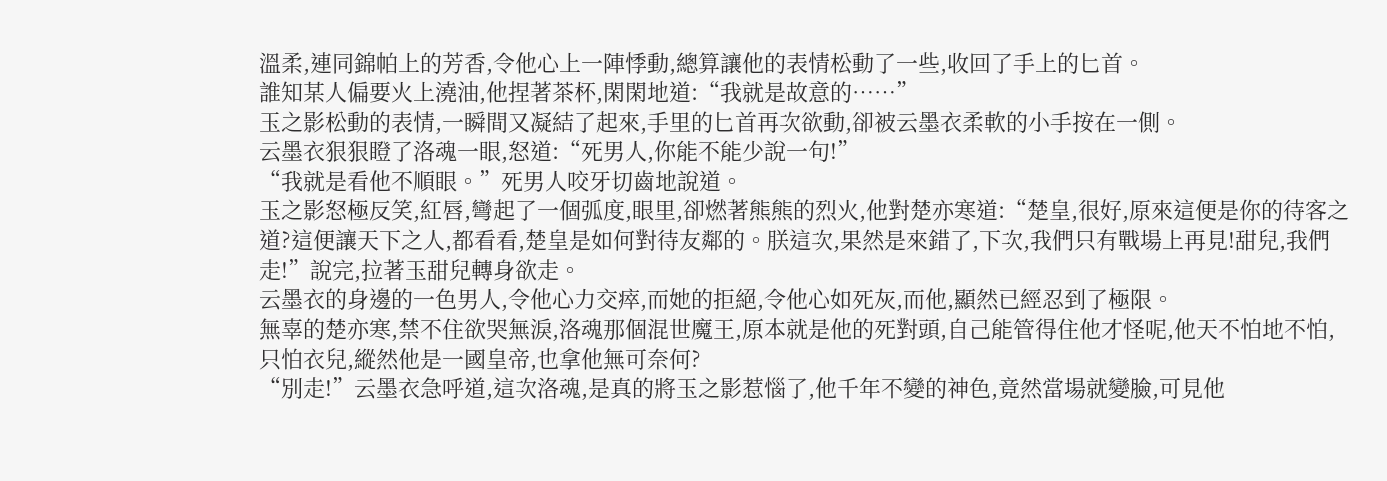溫柔,連同錦帕上的芳香,令他心上一陣悸動,總算讓他的表情松動了一些,收回了手上的匕首。
誰知某人偏要火上澆油,他捏著茶杯,閑閑地道:“我就是故意的……”
玉之影松動的表情,一瞬間又凝結了起來,手里的匕首再次欲動,卻被云墨衣柔軟的小手按在一側。
云墨衣狠狠瞪了洛魂一眼,怒道:“死男人,你能不能少說一句!”
“我就是看他不順眼。”死男人咬牙切齒地說道。
玉之影怒極反笑,紅唇,彎起了一個弧度,眼里,卻燃著熊熊的烈火,他對楚亦寒道:“楚皇,很好,原來這便是你的待客之道?這便讓天下之人,都看看,楚皇是如何對待友鄰的。朕這次,果然是來錯了,下次,我們只有戰場上再見!甜兒,我們走!”說完,拉著玉甜兒轉身欲走。
云墨衣的身邊的一色男人,令他心力交瘁,而她的拒絕,令他心如死灰,而他,顯然已經忍到了極限。
無辜的楚亦寒,禁不住欲哭無淚,洛魂那個混世魔王,原本就是他的死對頭,自己能管得住他才怪呢,他天不怕地不怕,只怕衣兒,縱然他是一國皇帝,也拿他無可奈何?
“別走!”云墨衣急呼道,這次洛魂,是真的將玉之影惹惱了,他千年不變的神色,竟然當場就變臉,可見他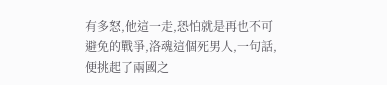有多怒,他這一走,恐怕就是再也不可避免的戰爭,洛魂這個死男人,一句話,便挑起了兩國之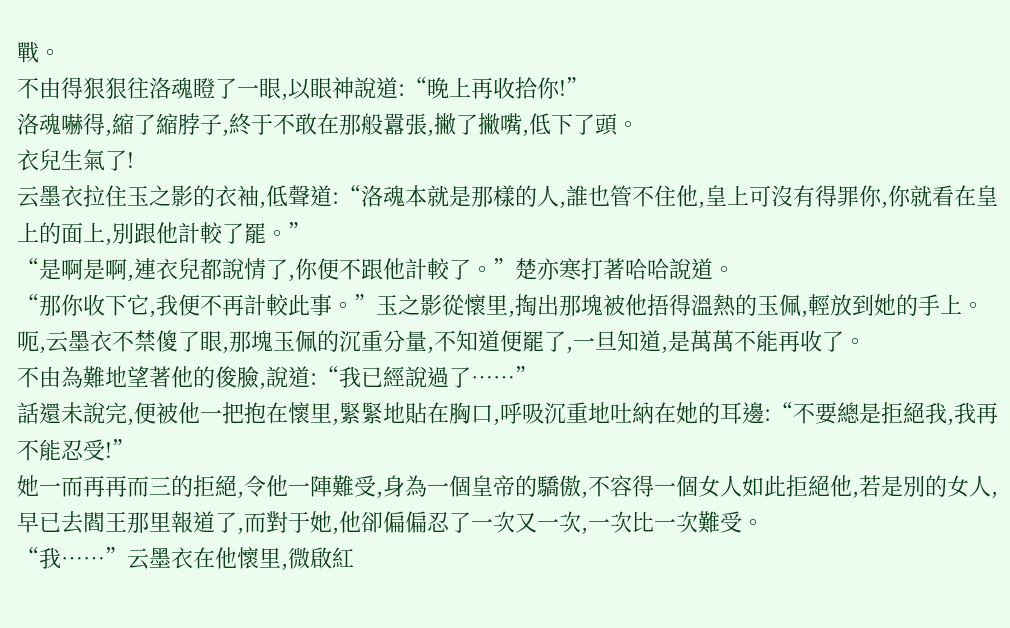戰。
不由得狠狠往洛魂瞪了一眼,以眼神說道:“晚上再收拾你!”
洛魂嚇得,縮了縮脖子,終于不敢在那般囂張,撇了撇嘴,低下了頭。
衣兒生氣了!
云墨衣拉住玉之影的衣袖,低聲道:“洛魂本就是那樣的人,誰也管不住他,皇上可沒有得罪你,你就看在皇上的面上,別跟他計較了罷。”
“是啊是啊,連衣兒都說情了,你便不跟他計較了。”楚亦寒打著哈哈說道。
“那你收下它,我便不再計較此事。”玉之影從懷里,掏出那塊被他捂得溫熱的玉佩,輕放到她的手上。
呃,云墨衣不禁傻了眼,那塊玉佩的沉重分量,不知道便罷了,一旦知道,是萬萬不能再收了。
不由為難地望著他的俊臉,說道:“我已經說過了……”
話還未說完,便被他一把抱在懷里,緊緊地貼在胸口,呼吸沉重地吐納在她的耳邊:“不要總是拒絕我,我再不能忍受!”
她一而再再而三的拒絕,令他一陣難受,身為一個皇帝的驕傲,不容得一個女人如此拒絕他,若是別的女人,早已去閻王那里報道了,而對于她,他卻偏偏忍了一次又一次,一次比一次難受。
“我……”云墨衣在他懷里,微啟紅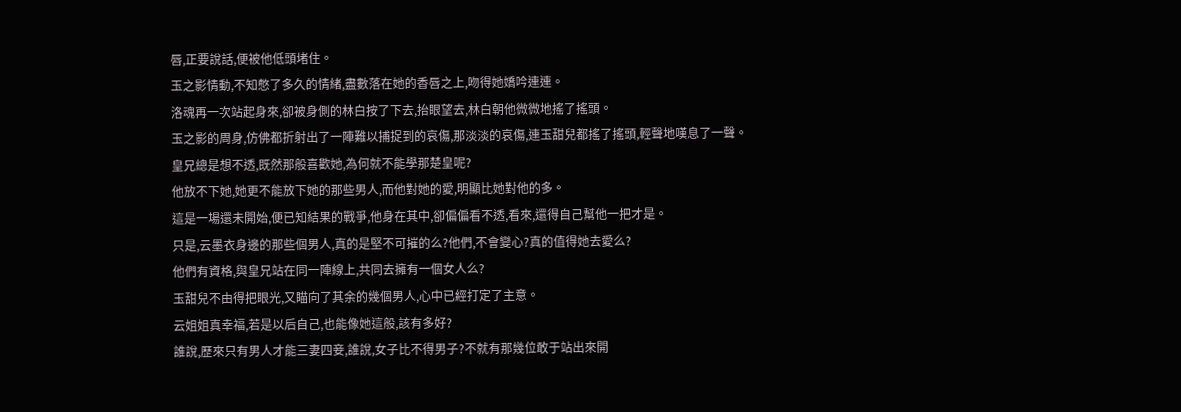唇,正要說話,便被他低頭堵住。
玉之影情動,不知憋了多久的情緒,盡數落在她的香唇之上,吻得她嬌吟連連。
洛魂再一次站起身來,卻被身側的林白按了下去,抬眼望去,林白朝他微微地搖了搖頭。
玉之影的周身,仿佛都折射出了一陣難以捕捉到的哀傷,那淡淡的哀傷,連玉甜兒都搖了搖頭,輕聲地嘆息了一聲。
皇兄總是想不透,既然那般喜歡她,為何就不能學那楚皇呢?
他放不下她,她更不能放下她的那些男人,而他對她的愛,明顯比她對他的多。
這是一場還未開始,便已知結果的戰爭,他身在其中,卻偏偏看不透,看來,還得自己幫他一把才是。
只是,云墨衣身邊的那些個男人,真的是堅不可摧的么?他們,不會變心?真的值得她去愛么?
他們有資格,與皇兄站在同一陣線上,共同去擁有一個女人么?
玉甜兒不由得把眼光,又瞄向了其余的幾個男人,心中已經打定了主意。
云姐姐真幸福,若是以后自己,也能像她這般,該有多好?
誰說,歷來只有男人才能三妻四妾,誰說,女子比不得男子?不就有那幾位敢于站出來開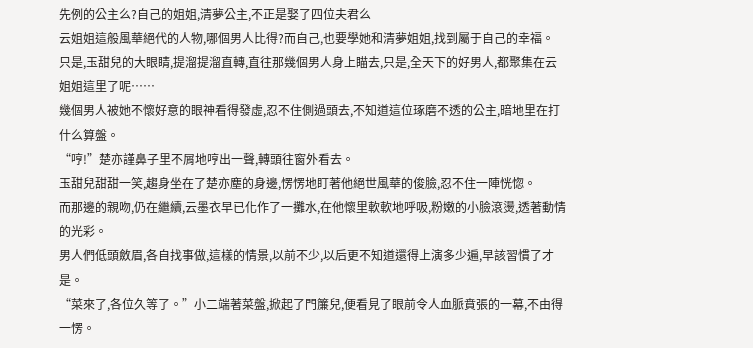先例的公主么?自己的姐姐,清夢公主,不正是娶了四位夫君么
云姐姐這般風華絕代的人物,哪個男人比得?而自己,也要學她和清夢姐姐,找到屬于自己的幸福。
只是,玉甜兒的大眼睛,提溜提溜直轉,直往那幾個男人身上瞄去,只是,全天下的好男人,都聚集在云姐姐這里了呢……
幾個男人被她不懷好意的眼神看得發虛,忍不住側過頭去,不知道這位琢磨不透的公主,暗地里在打什么算盤。
“哼!”楚亦謹鼻子里不屑地哼出一聲,轉頭往窗外看去。
玉甜兒甜甜一笑,趨身坐在了楚亦塵的身邊,愣愣地盯著他絕世風華的俊臉,忍不住一陣恍惚。
而那邊的親吻,仍在繼續,云墨衣早已化作了一攤水,在他懷里軟軟地呼吸,粉嫩的小臉滾燙,透著動情的光彩。
男人們低頭斂眉,各自找事做,這樣的情景,以前不少,以后更不知道還得上演多少遍,早該習慣了才是。
“菜來了,各位久等了。”小二端著菜盤,掀起了門簾兒,便看見了眼前令人血脈賁張的一幕,不由得一愣。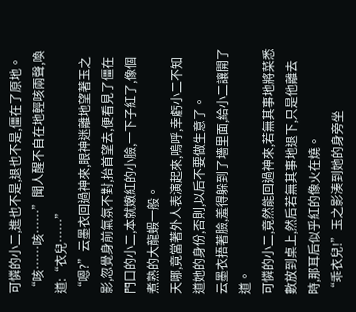可憐的小二,進也不是,退也不是,僵在了原地。
“咳……咳……”聞人醒不自在地輕咳兩聲,喚道:“衣兒……”
“嗯?”云墨衣回過神來,眼神迷離地望著玉之影,忽覺身前氣氛不對,抬首望去,便看見了僵在門口的小二,本就嫩紅的小臉,一下子紅了,像個煮熟的大龍蝦一般。
天哪,竟當著外人表演起來,嗚呼,幸虧小二不知道她的身份,否則,以后不要做生意了。
云墨衣捂著臉,羞得躲到了墻里面,給小二讓開了道。
可憐的小二,竟然能回過神來,若無其事地將菜悉數放到桌上,然后若無其事地退下,只是他離去時,那耳后似乎紅的像火在燒。
“乖衣兒!”玉之影湊到她的身旁坐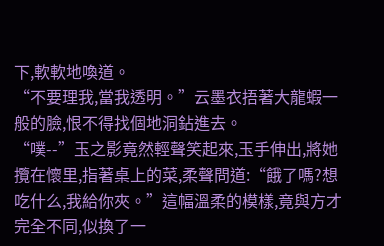下,軟軟地喚道。
“不要理我,當我透明。”云墨衣捂著大龍蝦一般的臉,恨不得找個地洞鉆進去。
“噗--”玉之影竟然輕聲笑起來,玉手伸出,將她攬在懷里,指著桌上的菜,柔聲問道:“餓了嗎?想吃什么,我給你夾。”這幅溫柔的模樣,竟與方才完全不同,似換了一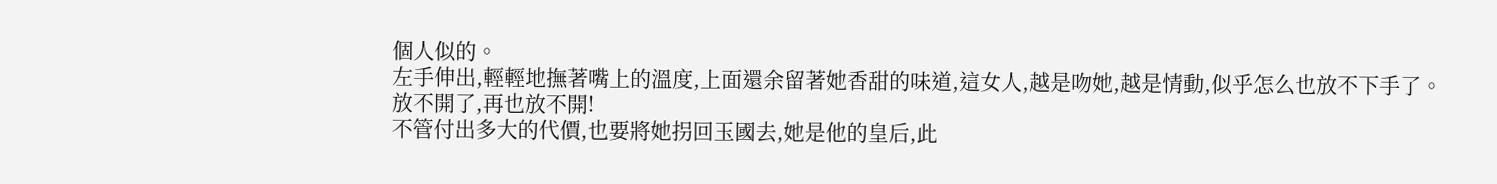個人似的。
左手伸出,輕輕地撫著嘴上的溫度,上面還余留著她香甜的味道,這女人,越是吻她,越是情動,似乎怎么也放不下手了。
放不開了,再也放不開!
不管付出多大的代價,也要將她拐回玉國去,她是他的皇后,此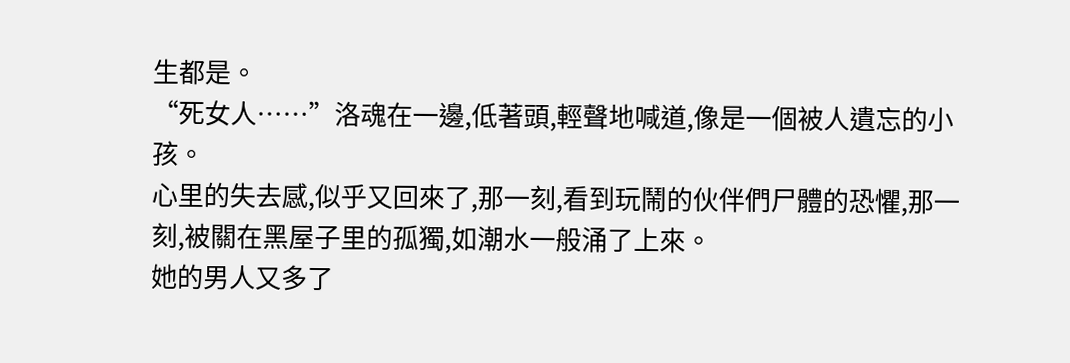生都是。
“死女人……”洛魂在一邊,低著頭,輕聲地喊道,像是一個被人遺忘的小孩。
心里的失去感,似乎又回來了,那一刻,看到玩鬧的伙伴們尸體的恐懼,那一刻,被關在黑屋子里的孤獨,如潮水一般涌了上來。
她的男人又多了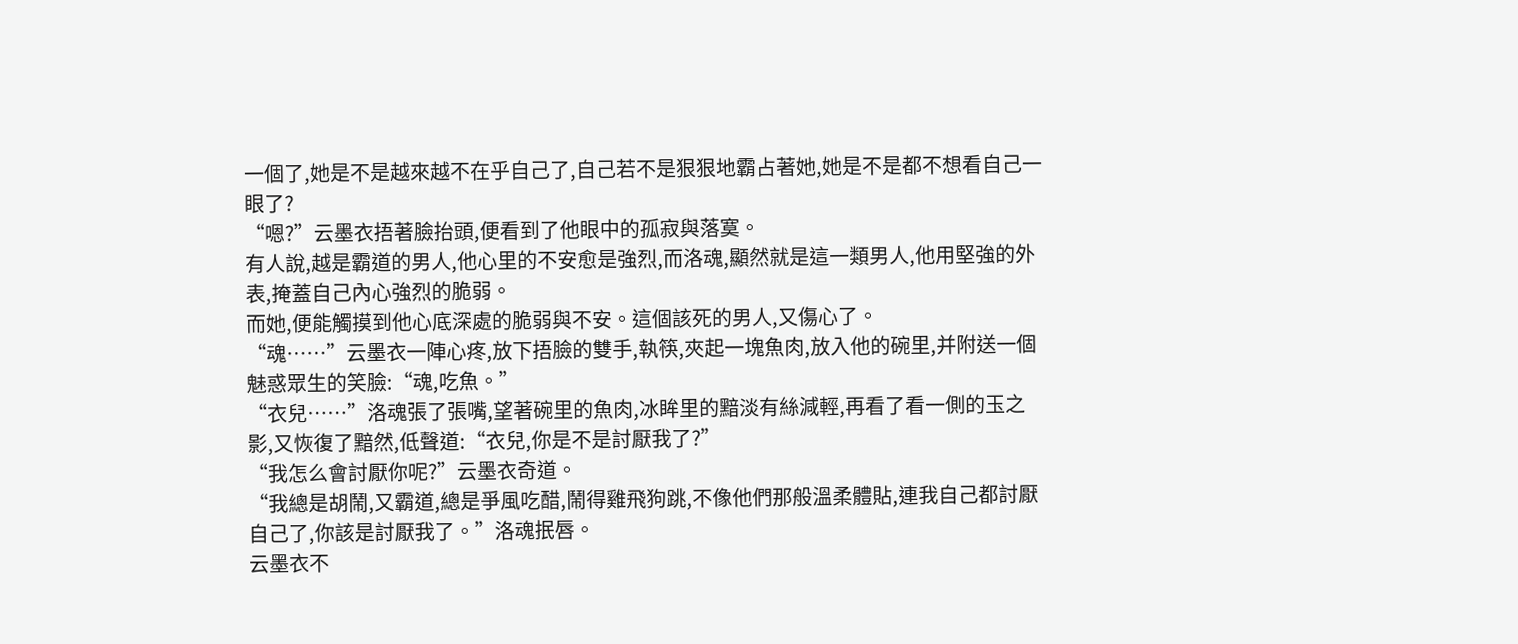一個了,她是不是越來越不在乎自己了,自己若不是狠狠地霸占著她,她是不是都不想看自己一眼了?
“嗯?”云墨衣捂著臉抬頭,便看到了他眼中的孤寂與落寞。
有人說,越是霸道的男人,他心里的不安愈是強烈,而洛魂,顯然就是這一類男人,他用堅強的外表,掩蓋自己內心強烈的脆弱。
而她,便能觸摸到他心底深處的脆弱與不安。這個該死的男人,又傷心了。
“魂……”云墨衣一陣心疼,放下捂臉的雙手,執筷,夾起一塊魚肉,放入他的碗里,并附送一個魅惑眾生的笑臉:“魂,吃魚。”
“衣兒……”洛魂張了張嘴,望著碗里的魚肉,冰眸里的黯淡有絲減輕,再看了看一側的玉之影,又恢復了黯然,低聲道:“衣兒,你是不是討厭我了?”
“我怎么會討厭你呢?”云墨衣奇道。
“我總是胡鬧,又霸道,總是爭風吃醋,鬧得雞飛狗跳,不像他們那般溫柔體貼,連我自己都討厭自己了,你該是討厭我了。”洛魂抿唇。
云墨衣不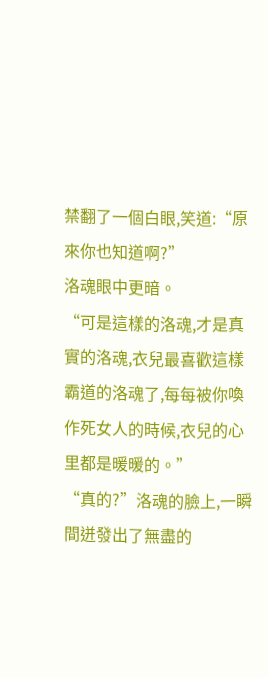禁翻了一個白眼,笑道:“原來你也知道啊?”
洛魂眼中更暗。
“可是這樣的洛魂,才是真實的洛魂,衣兒最喜歡這樣霸道的洛魂了,每每被你喚作死女人的時候,衣兒的心里都是暖暖的。”
“真的?”洛魂的臉上,一瞬間迸發出了無盡的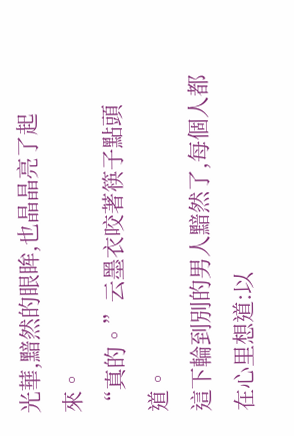光華,黯然的眼眸,也晶晶亮了起來。
“真的。”云墨衣咬著筷子點頭道。
這下輪到別的男人黯然了,每個人都在心里想道:以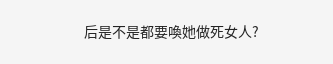后是不是都要喚她做死女人?